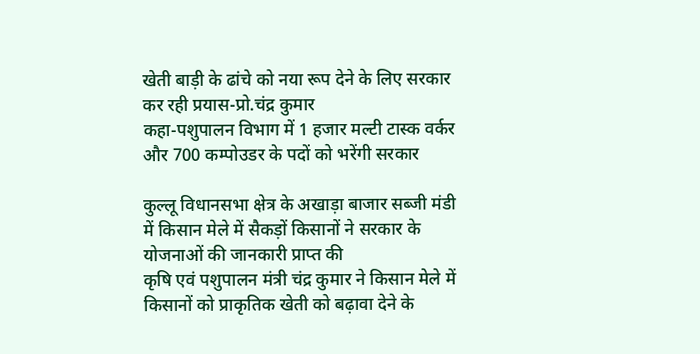खेती बाड़ी के ढांचे को नया रूप देने के लिए सरकार कर रही प्रयास-प्रो.चंद्र कुमार
कहा-पशुपालन विभाग में 1 हजार मल्टी टास्क वर्कर और 700 कम्पोउडर के पदों को भरेंगी सरकार

कुल्लू विधानसभा क्षेत्र के अखाड़ा बाजार सब्जी मंडी में किसान मेले में सैकड़ों किसानों ने सरकार के योजनाओं की जानकारी प्राप्त की
कृषि एवं पशुपालन मंत्री चंद्र कुमार ने किसान मेले में किसानों को प्राकृतिक खेती को बढ़ावा देने के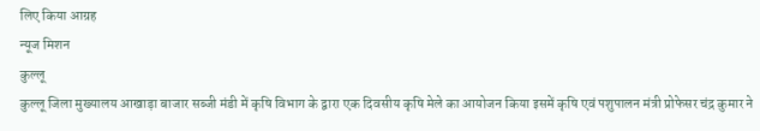लिए किया आग्रह
न्यूज मिशन
कुल्लू
कुल्लू जिला मुख्यालय आखाड़ा बाजार सब्जी मंडी में कृषि विभाग के द्वारा एक दिवसीय कृषि मेले का आयोजन किया इसमें कृषि एवं पशुपालन मंत्री प्रोफेसर चंद्र कुमार ने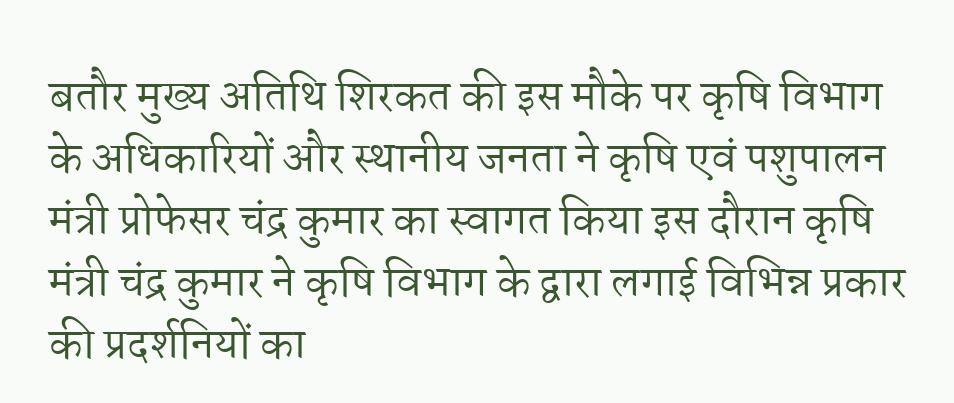बतौर मुख्य अतिथि शिरकत की इस मौके पर कृषि विभाग के अधिकारियों और स्थानीय जनता ने कृषि एवं पशुपालन मंत्री प्रोफेसर चंद्र कुमार का स्वागत किया इस दौरान कृषि मंत्री चंद्र कुमार ने कृषि विभाग के द्वारा लगाई विभिन्न प्रकार की प्रदर्शनियों का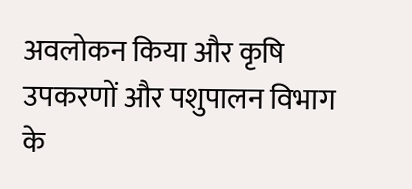अवलोकन किया और कृषि उपकरणों और पशुपालन विभाग के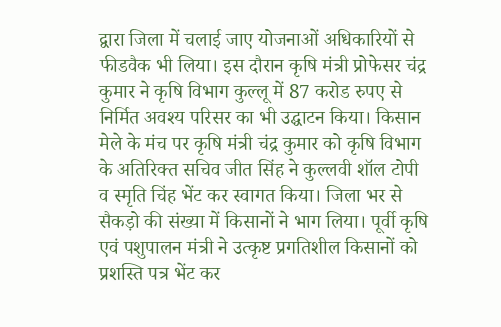द्वारा जिला में चलाई जाए योजनाओं अधिकारियों से फीडवैक भी लिया। इस दौरान कृषि मंत्री प्रोफेसर चंद्र कुमार ने कृषि विभाग कुल्लू में 87 करोड रुपए से निर्मित अवश्य परिसर का भी उद्घाटन किया। किसान मेले के मंच पर कृषि मंत्री चंद्र कुमार को कृषि विभाग के अतिरिक्त सचिव जीत सिंह ने कुल्लवी शॉल टोपी व स्मृति चिंह भेंट कर स्वागत किया। जिला भर से सैकड़ो की संख्या में किसानों ने भाग लिया। पूर्वी कृषि एवं पशुपालन मंत्री ने उत्कृष्ट प्रगतिशील किसानों को प्रशस्ति पत्र भेंट कर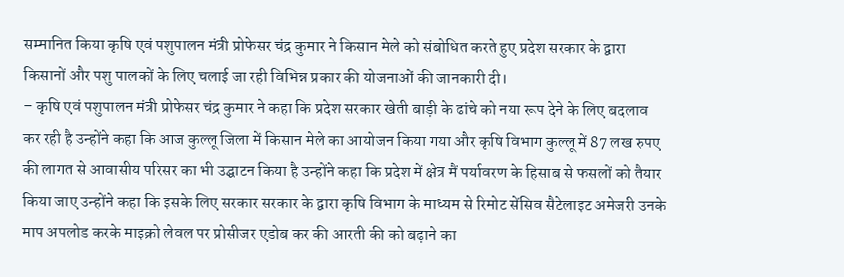सम्मानित किया कृषि एवं पशुपालन मंत्री प्रोफेसर चंद्र कुमार ने किसान मेले को संबोधित करते हुए प्रदेश सरकार के द्वारा किसानों और पशु पालकों के लिए चलाई जा रही विभिन्न प्रकार की योजनाओं की जानकारी दी।
– कृषि एवं पशुपालन मंत्री प्रोफेसर चंद्र कुमार ने कहा कि प्रदेश सरकार खेती बाड़ी के ढांचे को नया रूप देने के लिए बदलाव कर रही है उन्होंने कहा कि आज कुल्लू जिला में किसान मेले का आयोजन किया गया और कृषि विभाग कुल्लू में 87 लख रुपए की लागत से आवासीय परिसर का भी उद्घाटन किया है उन्होंने कहा कि प्रदेश में क्षेत्र मैं पर्यावरण के हिसाब से फसलों को तैयार किया जाए उन्होंने कहा कि इसके लिए सरकार सरकार के द्वारा कृषि विभाग के माध्यम से रिमोट सेंसिव सैटेलाइट अमेजरी उनके माप अपलोड करके माइक्रो लेवल पर प्रोसीजर एडोब कर की आरती की को बढ़ाने का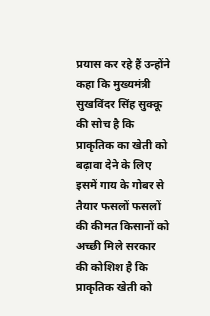प्रयास कर रहे हैं उन्होंने कहा कि मुख्यमंत्री सुखविंदर सिंह सुक्कू की सोच है कि प्राकृतिक का खेती को बढ़ावा देने के लिए इसमें गाय के गोबर से तैयार फसलों फसलों की कीमत किसानों को अच्छी मिले सरकार की कोशिश है कि प्राकृतिक खेती को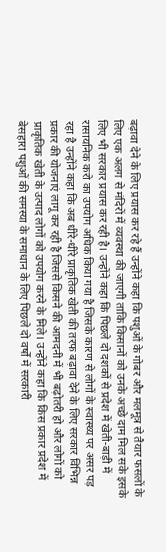बढ़ावा देने के लिए प्रयास कर रहे हैं उन्होंने कहा कि पशुओं के गोबर और मलमूत्र से तैयार फसलों के लिए एक अलग से मंदिरों में व्यवस्था की जाएगी ताकि किसानों को उनके अच्छे दाम मिल सके इसके लिए भी सरकार प्रयास कर रही है। उन्होंने कहा कि पिछले दो दशकों से प्रदेश में खेती-बाड़ी में रासायनिक करो का उपयोग अधिक किया गया है जिसके कारण से लोगों के स्वास्थ्य पर असर पड़ रहा है उन्होंने कहा कि अब धीरे-धीरे प्राकृतिक खेती की तरफ बढ़ावा देने के लिए सरकार विभिन्न प्रकार की योजनाएं लागू कर रही है जिससे किसने की आमदनी में भी बढ़ोतरी हो और लोगों को प्राकृतिक खेती के उत्पाद लोगों को उपयोग करने के मिले। उन्होंने कहा कि किस प्रकार प्रदेश में बेसहारा पशुओं की समस्या के समाधान के लिए पिछले दो वर्षों में सरकारी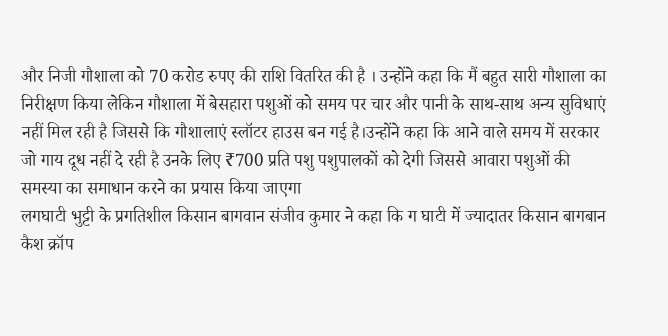और निजी गौशाला को 70 करोड रुपए की राशि वितरित की है । उन्होंने कहा कि मैं बहुत सारी गौशाला का निरीक्षण किया लेकिन गौशाला में बेसहारा पशुओं को समय पर चार और पानी के साथ-साथ अन्य सुविधाएं नहीं मिल रही है जिससे कि गौशालाएं स्लॉटर हाउस बन गई है।उन्होंने कहा कि आने वाले समय में सरकार जो गाय दूध नहीं दे रही है उनके लिए ₹700 प्रति पशु पशुपालकों को देगी जिससे आवारा पशुओं की समस्या का समाधान करने का प्रयास किया जाएगा
लगघाटी भुट्टी के प्रगतिशील किसान बागवान संजीव कुमार ने कहा कि ग घाटी में ज्यादातर किसान बागबान कैश क्रॉप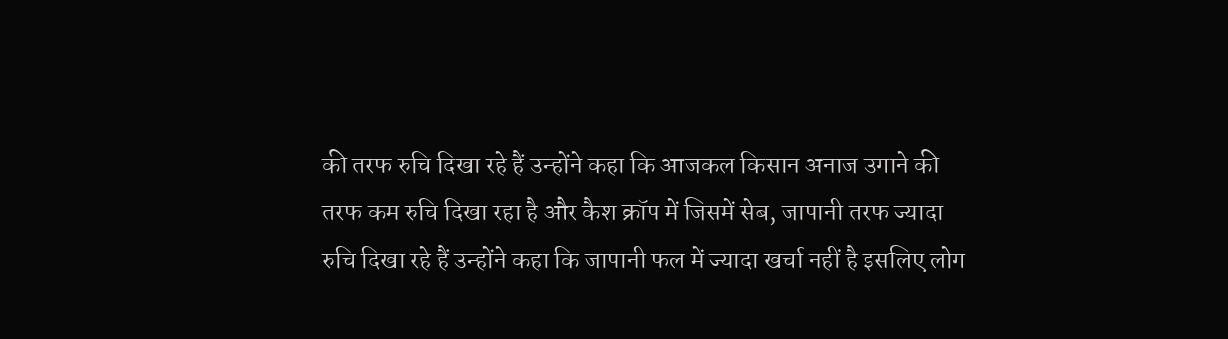की तरफ रुचि दिखा रहे हैं उन्होंने कहा कि आजकल किसान अनाज उगाने की तरफ कम रुचि दिखा रहा है और कैश क्रॉप में जिसमें सेब, जापानी तरफ ज्यादा रुचि दिखा रहे हैं उन्होंने कहा कि जापानी फल में ज्यादा खर्चा नहीं है इसलिए लोग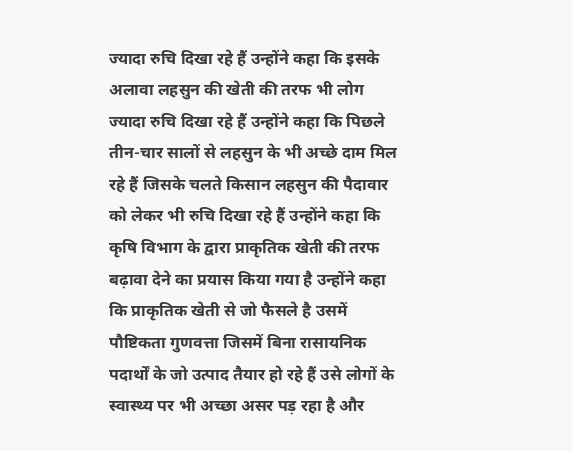ज्यादा रुचि दिखा रहे हैं उन्होंने कहा कि इसके अलावा लहसुन की खेती की तरफ भी लोग ज्यादा रुचि दिखा रहे हैं उन्होंने कहा कि पिछले तीन-चार सालों से लहसुन के भी अच्छे दाम मिल रहे हैं जिसके चलते किसान लहसुन की पैदावार को लेकर भी रुचि दिखा रहे हैं उन्होंने कहा कि कृषि विभाग के द्वारा प्राकृतिक खेती की तरफ बढ़ावा देने का प्रयास किया गया है उन्होंने कहा कि प्राकृतिक खेती से जो फैसले है उसमें पौष्टिकता गुणवत्ता जिसमें बिना रासायनिक पदार्थों के जो उत्पाद तैयार हो रहे हैं उसे लोगों के स्वास्थ्य पर भी अच्छा असर पड़ रहा है और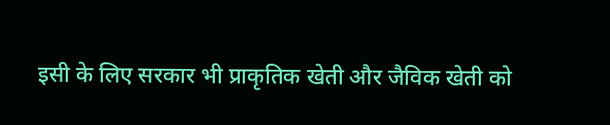इसी के लिए सरकार भी प्राकृतिक खेती और जैविक खेती को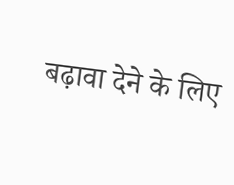बढ़ावा देने के लिए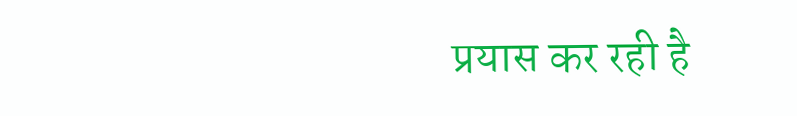प्रयास कर रही है